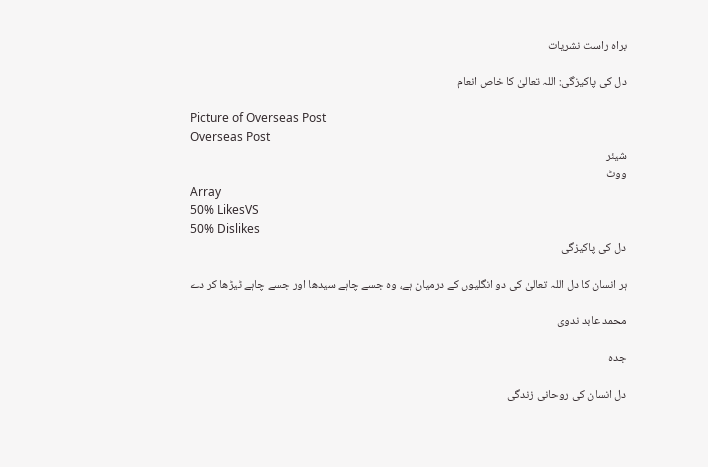براہ راست نشریات

دل کی پاکیزگی: اللہ تعالیٰ کا خاص انعام

Picture of Overseas Post
Overseas Post
شیئر
ووٹ
Array
50% LikesVS
50% Dislikes
دل کی پاکیزگی

ہر انسان کا دل اللہ تعالیٰ کی دو انگلیوں کے درمیان ہے، وہ جسے چاہے سیدھا اور جسے چاہے ٹیڑھا کر دے

محمد عابد ندوی

جدہ

دل انسان کی روحانی زندگی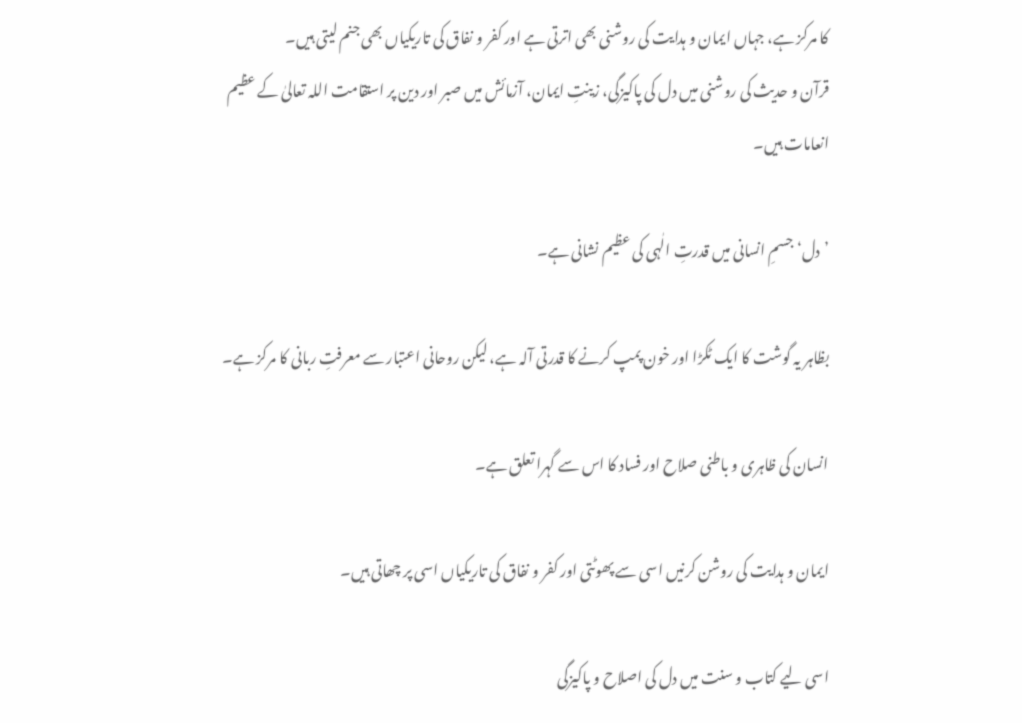کا مرکز ہے، جہاں ایمان و ہدایت کی روشنی بھی اترتی ہے اور کفر و نفاق کی تاریکیاں بھی جنم لیتی ہیں۔
قرآن و حدیث کی روشنی میں دل کی پاکیزگی، زینتِ ایمان، آزمائش میں صبر اور دین پر استقامت اللہ تعالیٰ کے عظیم انعامات ہیں۔

’دل‘ جسمِ انسانی میں قدرتِ الٰہی کی عظیم نشانی ہے۔

بظاہر یہ گوشت کا ایک ٹکڑا اور خون پمپ کرنے کا قدرتی آلہ ہے، لیکن روحانی اعتبار سے معرفتِ ربانی کا مرکز ہے۔

انسان کی ظاہری و باطنی صلاح اور فساد کا اس سے گہرا تعلق ہے۔

ایمان و ہدایت کی روشن کرنیں اسی سے پھوٹتی اور کفر و نفاق کی تاریکیاں اسی پر چھاتی ہیں۔

اسی لیے کتاب و سنت میں دل کی اصلاح و پاکیزگی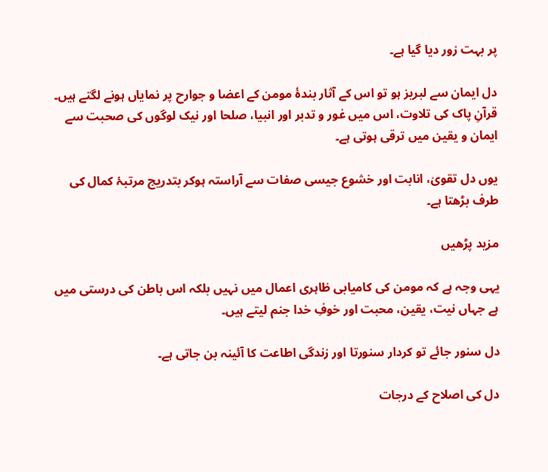پر بہت زور دیا گیا ہے۔

دل ایمان سے لبریز ہو تو اس کے آثار بندۂ مومن کے اعضا و جوارح پر نمایاں ہونے لگتے ہیں۔ قرآنِ پاک کی تلاوت، اس میں غور و تدبر اور انبیا، صلحا اور نیک لوگوں کی صحبت سے ایمان و یقین میں ترقی ہوتی ہے۔

یوں دل تقویٰ، انابت اور خشوع جیسی صفات سے آراستہ ہوکر بتدریج مرتبۂ کمال کی طرف بڑھتا ہے۔

مزید پڑھیں

یہی وجہ ہے کہ مومن کی کامیابی ظاہری اعمال میں نہیں بلکہ اس باطن کی درستی میں ہے جہاں نیت، یقین، محبت اور خوفِ خدا جنم لیتے ہیں۔

دل سنور جائے تو کردار سنورتا اور زندگی اطاعت کا آئینہ بن جاتی ہے۔

دل کی اصلاح کے درجات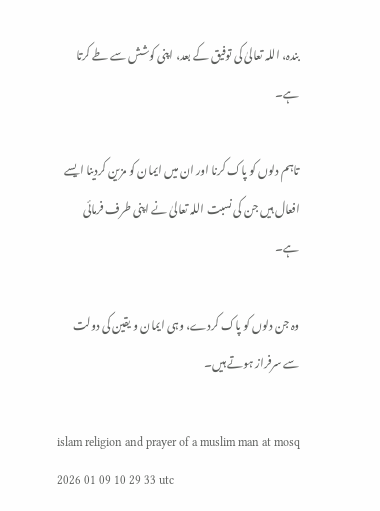بندہ، اللہ تعالیٰ کی توفیق کے بعد، اپنی کوشش سے طے کرتا ہے۔

تاہم دلوں کو پاک کرنا اور ان میں ایمان کو مزین کردینا ایسے افعال ہیں جن کی نسبت اللہ تعالیٰ نے اپنی طرف فرمائی ہے۔

وہ جن دلوں کو پاک کردے، وہی ایمان و یقین کی دولت سے سرفراز ہوتے ہیں۔

islam religion and prayer of a muslim man at mosq 2026 01 09 10 29 33 utc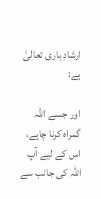ارشادِ باری تعالیٰ ہے:

اور جسے اللہ گمراہ کرنا چاہے، اس کے لیے آپ اللہ کی جانب سے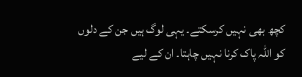کچھ بھی نہیں کرسکتے۔ یہی لوگ ہیں جن کے دلوں کو اللہ پاک کرنا نہیں چاہتا۔ ان کے لیے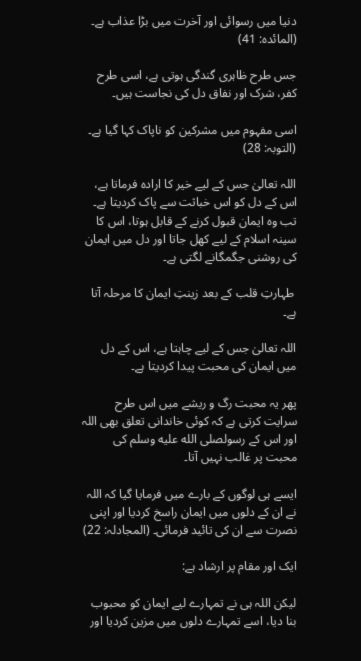دنیا میں رسوائی اور آخرت میں بڑا عذاب ہے۔ (المائدہ: 41)

جس طرح ظاہری گندگی ہوتی ہے، اسی طرح کفر، شرک اور نفاق دل کی نجاست ہیں۔

اسی مفہوم میں مشرکین کو ناپاک کہا گیا ہے۔ (التوبہ: 28)

اللہ تعالیٰ جس کے لیے خیر کا ارادہ فرماتا ہے، اس کے دل کو اس خباثت سے پاک کردیتا ہے۔ تب وہ ایمان قبول کرنے کے قابل ہوتا، اس کا سینہ اسلام کے لیے کھل جاتا اور دل میں ایمان کی روشنی جگمگانے لگتی ہے۔

 طہارتِ قلب کے بعد زینتِ ایمان کا مرحلہ آتا ہے۔

اللہ تعالیٰ جس کے لیے چاہتا ہے، اس کے دل میں ایمان کی محبت پیدا کردیتا ہے۔

پھر یہ محبت رگ و ریشے میں اس طرح سرایت کرتی ہے کہ کوئی خاندانی تعلق بھی اللہ اور اس کے رسولصلى الله عليه وسلم کی محبت پر غالب نہیں آتا۔

ایسے ہی لوگوں کے بارے میں فرمایا گیا کہ اللہ نے ان کے دلوں میں ایمان راسخ کردیا اور اپنی نصرت سے ان کی تائید فرمائی۔ (المجادلہ: 22)

ایک اور مقام پر ارشاد ہے:

لیکن اللہ ہی نے تمہارے لیے ایمان کو محبوب بنا دیا، اسے تمہارے دلوں میں مزین کردیا اور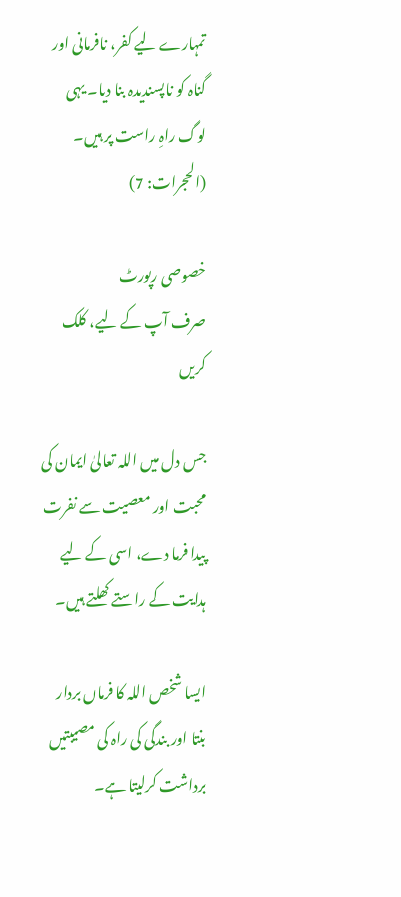تمہارے لیے کفر، نافرمانی اور گناہ کو ناپسندیدہ بنا دیا۔ یہی لوگ راہِ راست پر ہیں۔ (الحجرات: 7)

خصوصی رپورٹ
صرف آپ کے لیے، کلک کریں

جس دل میں اللہ تعالیٰ ایمان کی محبت اور معصیت سے نفرت پیدا فرما دے، اسی کے لیے ہدایت کے راستے کھلتے ہیں۔

ایسا شخص اللہ کا فرماں بردار بنتا اور بندگی کی راہ کی مصیبتیں برداشت کرلیتا ہے۔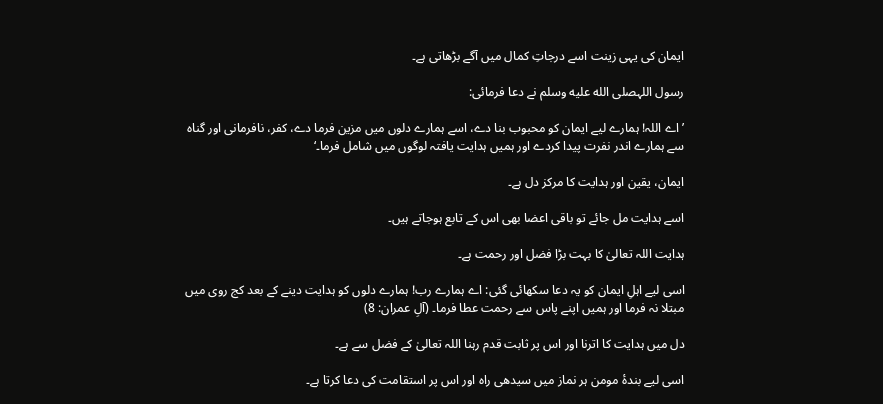ایمان کی یہی زینت اسے درجاتِ کمال میں آگے بڑھاتی ہے۔

رسول اللہصلى الله عليه وسلم نے دعا فرمائی:

’اے اللہ! ہمارے لیے ایمان کو محبوب بنا دے، اسے ہمارے دلوں میں مزین فرما دے، کفر، نافرمانی اور گناہ سے ہمارے اندر نفرت پیدا کردے اور ہمیں ہدایت یافتہ لوگوں میں شامل فرما۔‘

ایمان، یقین اور ہدایت کا مرکز دل ہے۔

اسے ہدایت مل جائے تو باقی اعضا بھی اس کے تابع ہوجاتے ہیں۔

ہدایت اللہ تعالیٰ کا بہت بڑا فضل اور رحمت ہے۔

اسی لیے اہلِ ایمان کو یہ دعا سکھائی گئی: اے ہمارے رب! ہمارے دلوں کو ہدایت دینے کے بعد کج روی میں مبتلا نہ فرما اور ہمیں اپنے پاس سے رحمت عطا فرما۔ (آلِ عمران: 8)

دل میں ہدایت کا اترنا اور اس پر ثابت قدم رہنا اللہ تعالیٰ کے فضل سے ہے۔

اسی لیے بندۂ مومن ہر نماز میں سیدھی راہ اور اس پر استقامت کی دعا کرتا ہے۔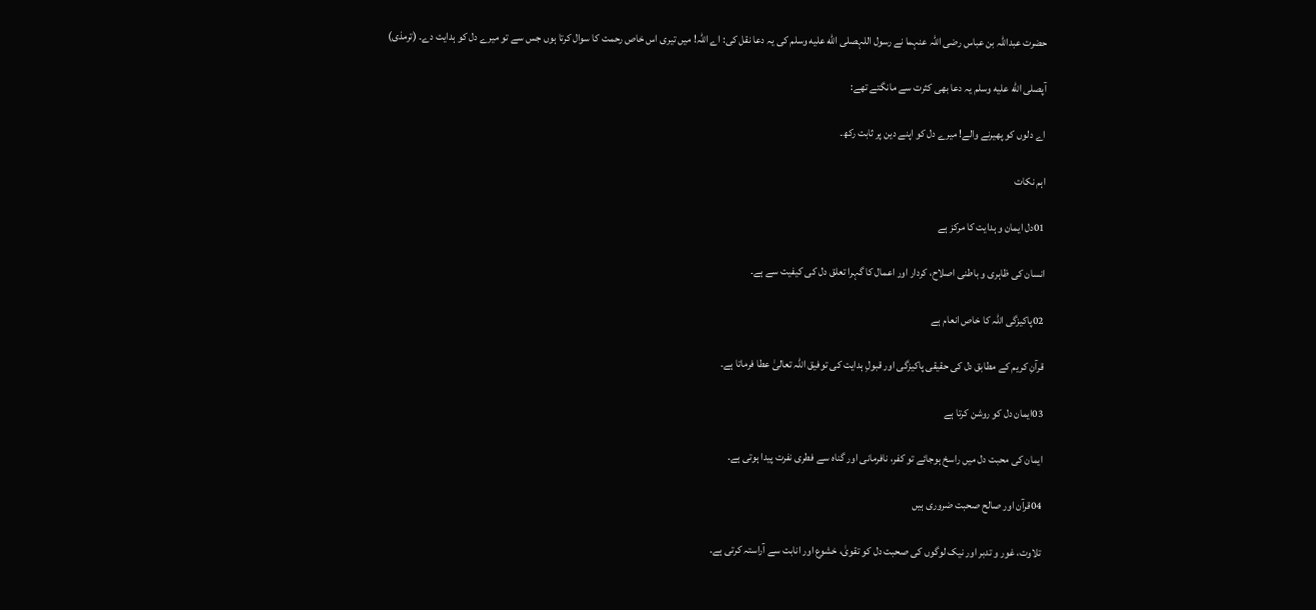حضرت عبداللہ بن عباس رضی اللہ عنہما نے رسول اللہصلى الله عليه وسلم کی یہ دعا نقل کی: اے اللہ! میں تیری اس خاص رحمت کا سوال کرتا ہوں جس سے تو میرے دل کو ہدایت دے۔ (ترمذی)

آپصلى الله عليه وسلم یہ دعا بھی کثرت سے مانگتے تھے:

اے دلوں کو پھیرنے والے! میرے دل کو اپنے دین پر ثابت رکھ۔

اہم نکات

01دل ایمان و ہدایت کا مرکز ہے

انسان کی ظاہری و باطنی اصلاح، کردار اور اعمال کا گہرا تعلق دل کی کیفیت سے ہے۔

02پاکیزگی اللہ کا خاص انعام ہے

قرآنِ کریم کے مطابق دل کی حقیقی پاکیزگی اور قبولِ ہدایت کی توفیق اللہ تعالیٰ عطا فرماتا ہے۔

03ایمان دل کو روشن کرتا ہے

ایمان کی محبت دل میں راسخ ہوجائے تو کفر، نافرمانی اور گناہ سے فطری نفرت پیدا ہوتی ہے۔

04قرآن اور صالح صحبت ضروری ہیں

تلاوت، غور و تدبر اور نیک لوگوں کی صحبت دل کو تقویٰ، خشوع اور انابت سے آراستہ کرتی ہے۔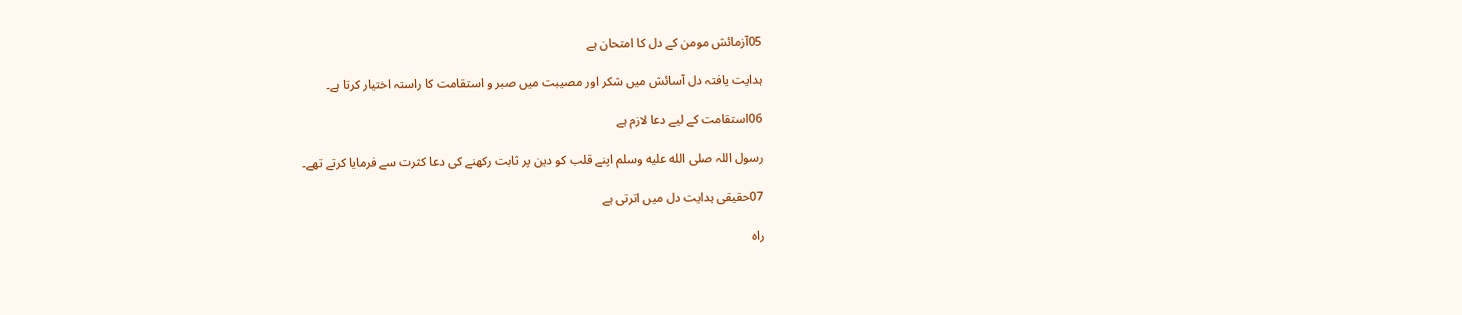05آزمائش مومن کے دل کا امتحان ہے

ہدایت یافتہ دل آسائش میں شکر اور مصیبت میں صبر و استقامت کا راستہ اختیار کرتا ہے۔

06استقامت کے لیے دعا لازم ہے

رسول اللہ صلى الله عليه وسلم اپنے قلب کو دین پر ثابت رکھنے کی دعا کثرت سے فرمایا کرتے تھے۔

07حقیقی ہدایت دل میں اترتی ہے

راہ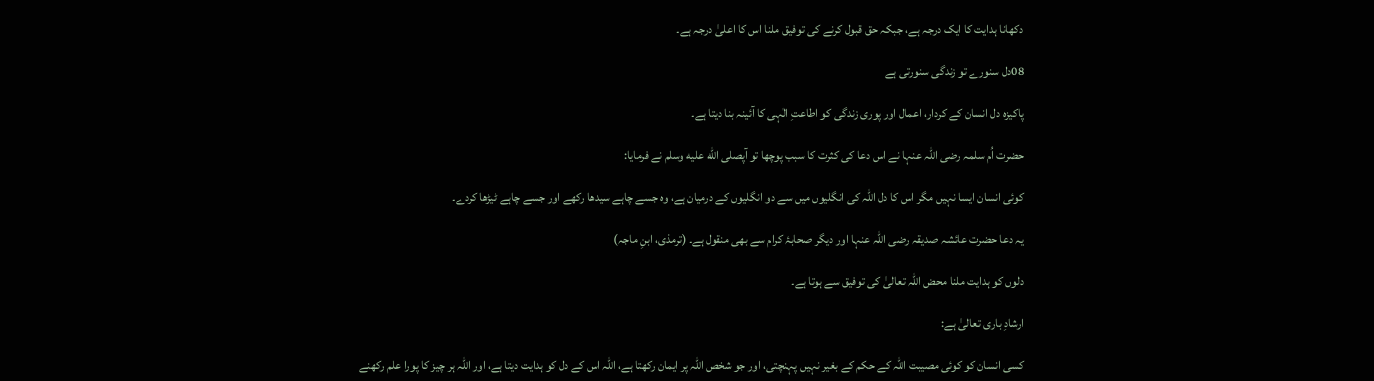دکھانا ہدایت کا ایک درجہ ہے، جبکہ حق قبول کرنے کی توفیق ملنا اس کا اعلیٰ درجہ ہے۔

08دل سنورے تو زندگی سنورتی ہے

پاکیزہ دل انسان کے کردار، اعمال اور پوری زندگی کو اطاعتِ الٰہی کا آئینہ بنا دیتا ہے۔

حضرت اُم سلمہ رضی اللہ عنہا نے اس دعا کی کثرت کا سبب پوچھا تو آپصلى الله عليه وسلم نے فرمایا:

کوئی انسان ایسا نہیں مگر اس کا دل اللہ کی انگلیوں میں سے دو انگلیوں کے درمیان ہے، وہ جسے چاہے سیدھا رکھے اور جسے چاہے ٹیڑھا کردے۔

یہ دعا حضرت عائشہ صدیقہ رضی اللہ عنہا اور دیگر صحابۂ کرام سے بھی منقول ہے۔ (ترمذی، ابنِ ماجہ)

دلوں کو ہدایت ملنا محض اللہ تعالیٰ کی توفیق سے ہوتا ہے۔

ارشادِ باری تعالیٰ ہے:

کسی انسان کو کوئی مصیبت اللہ کے حکم کے بغیر نہیں پہنچتی، اور جو شخص اللہ پر ایمان رکھتا ہے، اللہ اس کے دل کو ہدایت دیتا ہے، اور اللہ ہر چیز کا پورا علم رکھنے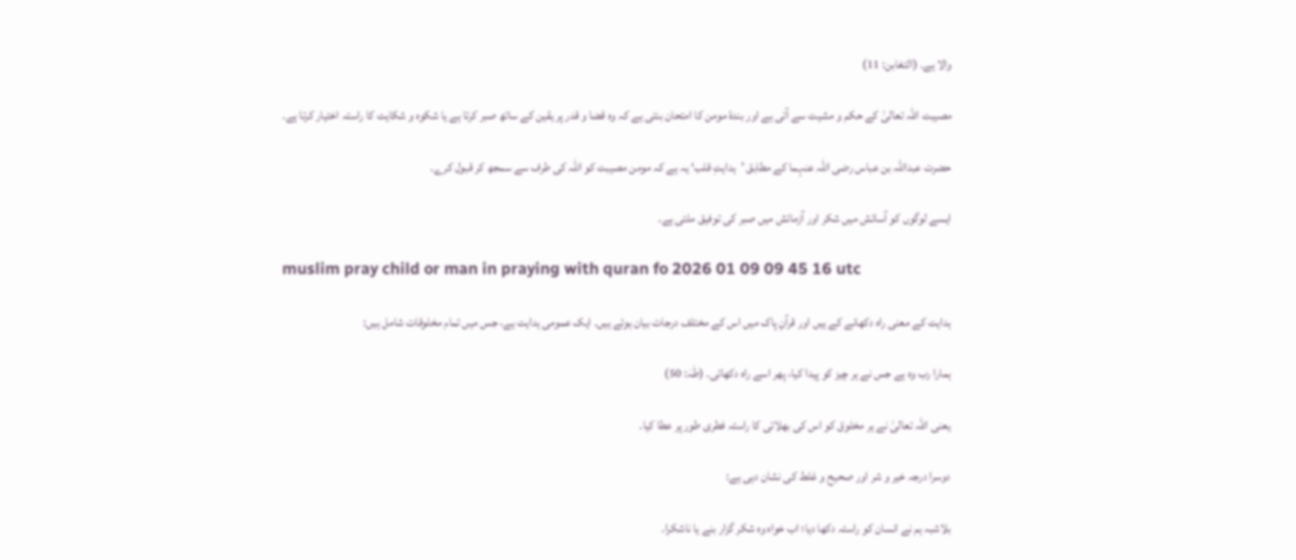والا ہے۔ (التغابن: 11)

مصیبت اللہ تعالیٰ کے حکم و مشیت سے آتی ہے اور بندۂ مومن کا امتحان بنتی ہے کہ وہ قضا و قدر پر یقین کے ساتھ صبر کرتا ہے یا شکوہ و شکایت کا راستہ اختیار کرتا ہے۔

حضرت عبداللہ بن عباس رضی اللہ عنہما کے مطابق ’ہدایتِ قلب‘ یہ ہے کہ مومن مصیبت کو اللہ کی طرف سے سمجھ کر قبول کرے۔

ایسے لوگوں کو آسائش میں شکر اور آزمائش میں صبر کی توفیق ملتی ہے۔

muslim pray child or man in praying with quran fo 2026 01 09 09 45 16 utc

ہدایت کے معنی راہ دکھانے کے ہیں اور قرآنِ پاک میں اس کے مختلف درجات بیان ہوئے ہیں۔ ایک عمومی ہدایت ہے، جس میں تمام مخلوقات شامل ہیں:

ہمارا رب وہ ہے جس نے ہر چیز کو پیدا کیا، پھر اسے راہ دکھائی۔ (طٰہٰ: 50)

یعنی اللہ تعالیٰ نے ہر مخلوق کو اس کی بھلائی کا راستہ فطری طور پر عطا کیا۔

دوسرا درجہ خیر و شر اور صحیح و غلط کی نشان دہی ہے:

بلاشبہ ہم نے انسان کو راستہ دکھا دیا؛ اب خواہ وہ شکر گزار بنے یا ناشکرا۔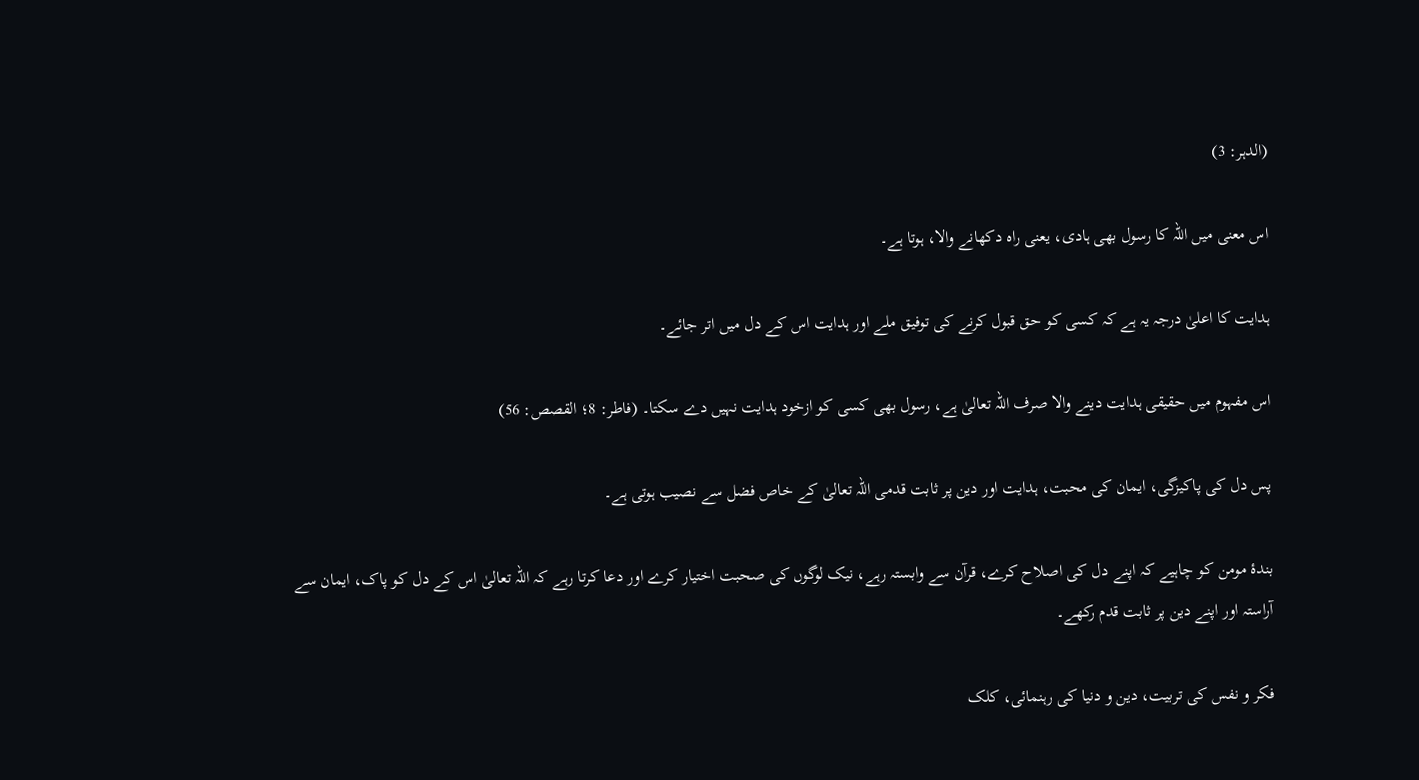(الدہر: 3)

اس معنی میں اللہ کا رسول بھی ہادی، یعنی راہ دکھانے والا، ہوتا ہے۔

ہدایت کا اعلیٰ درجہ یہ ہے کہ کسی کو حق قبول کرنے کی توفیق ملے اور ہدایت اس کے دل میں اتر جائے۔

اس مفہوم میں حقیقی ہدایت دینے والا صرف اللہ تعالیٰ ہے، رسول بھی کسی کو ازخود ہدایت نہیں دے سکتا۔ (فاطر: 8؛ القصص: 56)

پس دل کی پاکیزگی، ایمان کی محبت، ہدایت اور دین پر ثابت قدمی اللہ تعالیٰ کے خاص فضل سے نصیب ہوتی ہے۔

بندۂ مومن کو چاہیے کہ اپنے دل کی اصلاح کرے، قرآن سے وابستہ رہے، نیک لوگوں کی صحبت اختیار کرے اور دعا کرتا رہے کہ اللہ تعالیٰ اس کے دل کو پاک، ایمان سے آراستہ اور اپنے دین پر ثابت قدم رکھے۔

فکر و نفس کی تربیت، دین و دنیا کی رہنمائی، کلک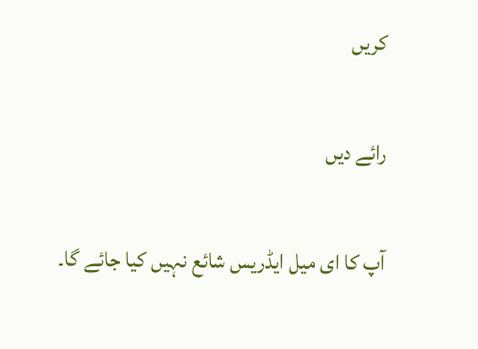کریں

رائے دیں

آپ کا ای میل ایڈریس شائع نہیں کیا جائے گا۔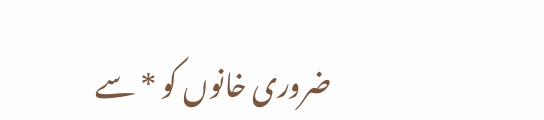ضروری خانوں کو * سے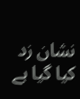نشان زد کیا گیا ہے